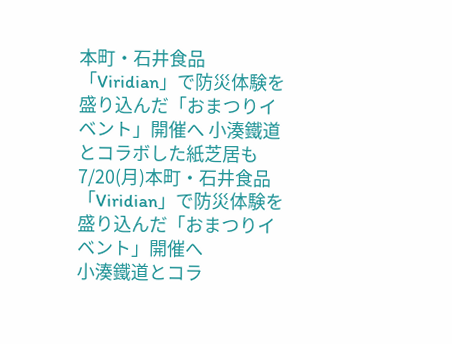本町・石井食品「Viridian」で防災体験を盛り込んだ「おまつりイベント」開催へ 小湊鐵道とコラボした紙芝居も
7/20(月)本町・石井食品「Viridian」で防災体験を盛り込んだ「おまつりイベント」開催へ
小湊鐵道とコラ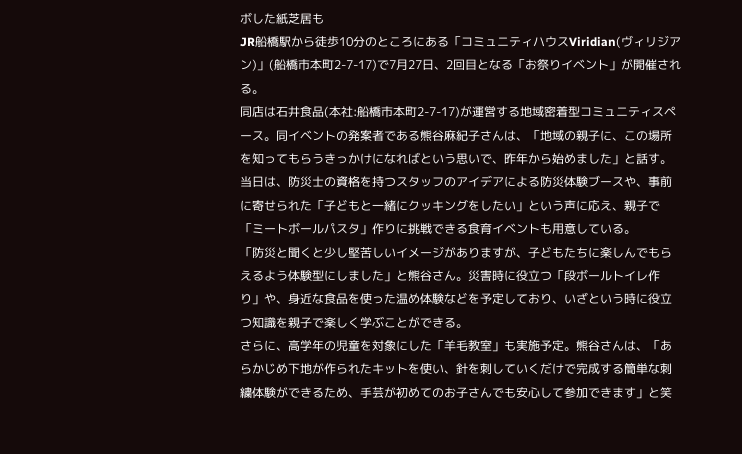ボした紙芝居も
JR船橋駅から徒歩10分のところにある「コミュニティハウスViridian(ヴィリジアン)」(船橋市本町2-7-17)で7月27日、2回目となる「お祭りイベント」が開催される。
同店は石井食品(本社:船橋市本町2-7-17)が運営する地域密着型コミュニティスペース。同イベントの発案者である熊谷麻紀子さんは、「地域の親子に、この場所を知ってもらうきっかけになればという思いで、昨年から始めました」と話す。
当日は、防災士の資格を持つスタッフのアイデアによる防災体験ブースや、事前に寄せられた「子どもと一緒にクッキングをしたい」という声に応え、親子で「ミートボールパスタ」作りに挑戦できる食育イベントも用意している。
「防災と聞くと少し堅苦しいイメージがありますが、子どもたちに楽しんでもらえるよう体験型にしました」と熊谷さん。災害時に役立つ「段ボールトイレ作り」や、身近な食品を使った温め体験などを予定しており、いざという時に役立つ知識を親子で楽しく学ぶことができる。
さらに、高学年の児童を対象にした「羊毛教室」も実施予定。熊谷さんは、「あらかじめ下地が作られたキットを使い、針を刺していくだけで完成する簡単な刺繍体験ができるため、手芸が初めてのお子さんでも安心して参加できます」と笑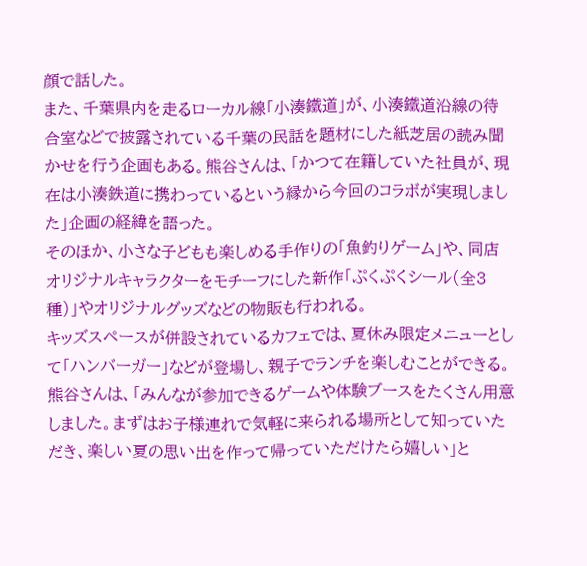顔で話した。
また、千葉県内を走るローカル線「小湊鐵道」が、小湊鐵道沿線の待合室などで披露されている千葉の民話を題材にした紙芝居の読み聞かせを行う企画もある。熊谷さんは、「かつて在籍していた社員が、現在は小湊鉄道に携わっているという縁から今回のコラボが実現しました」企画の経緯を語った。
そのほか、小さな子どもも楽しめる手作りの「魚釣りゲーム」や、同店オリジナルキャラクターをモチーフにした新作「ぷくぷくシール(全3種)」やオリジナルグッズなどの物販も行われる。
キッズスペースが併設されているカフェでは、夏休み限定メニューとして「ハンバーガー」などが登場し、親子でランチを楽しむことができる。
熊谷さんは、「みんなが参加できるゲームや体験ブースをたくさん用意しました。まずはお子様連れで気軽に来られる場所として知っていただき、楽しい夏の思い出を作って帰っていただけたら嬉しい」と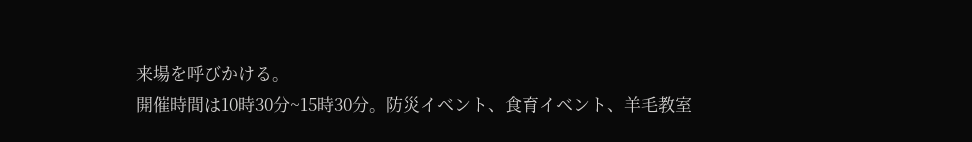来場を呼びかける。
開催時間は10時30分~15時30分。防災イベント、食育イベント、羊毛教室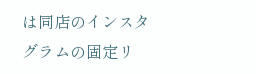は同店のインスタグラムの固定リ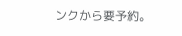ンクから要予約。